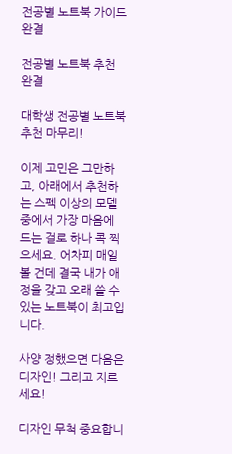전공별 노트북 가이드 완결

전공별 노트북 추천 완결

대학생 전공별 노트북 추천 마무리!

이제 고민은 그만하고, 아래에서 추천하는 스펙 이상의 모델 중에서 가장 마음에 드는 걸로 하나 콕 찍으세요. 어차피 매일 볼 건데 결국 내가 애정을 갖고 오래 쓸 수 있는 노트북이 최고입니다.

사양 정했으면 다음은 디자인! 그리고 지르세요!

디자인 무척 중요합니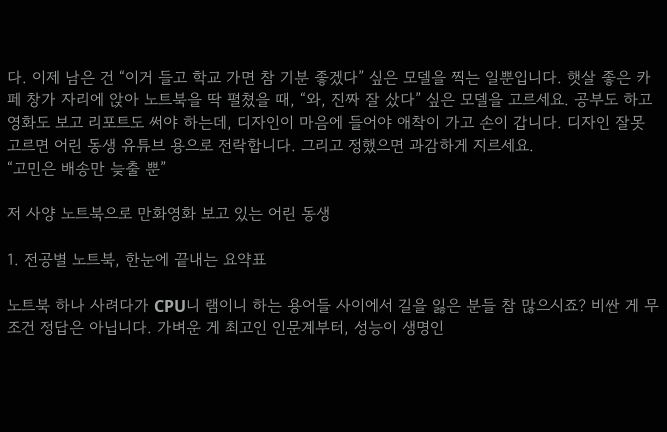다. 이제 남은 건 “이거 들고 학교 가면 참 기분 좋겠다” 싶은 모델을 찍는 일뿐입니다. 햇살 좋은 카페 창가 자리에 앉아 노트북을 딱 펼쳤을 때, “와, 진짜 잘 샀다” 싶은 모델을 고르세요. 공부도 하고 영화도 보고 리포트도 써야 하는데, 디자인이 마음에 들어야 애착이 가고 손이 갑니다. 디자인 잘못 고르면 어린 동생 유튜브 용으로 전락합니다. 그리고 정했으면 과감하게 지르세요.
“고민은 배송만 늦출 뿐”

저 사양 노트북으로 만화영화 보고 있는 어린 동생

1. 전공별 노트북, 한눈에 끝내는 요약표

노트북 하나 사려다가 CPU니 램이니 하는 용어들 사이에서 길을 잃은 분들 참 많으시죠? 비싼 게 무조건 정답은 아닙니다. 가벼운 게 최고인 인문계부터, 성능이 생명인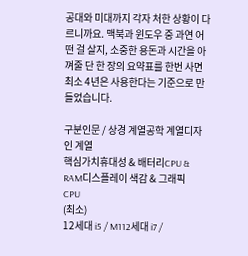공대와 미대까지 각자 처한 상황이 다르니까요. 맥북과 윈도우 중 과연 어떤 걸 살지, 소중한 용돈과 시간을 아껴줄 단 한 장의 요약표를 한번 사면 최소 4년은 사용한다는 기준으로 만들었습니다.

구분인문 / 상경 계열공학 계열디자인 계열
핵심가치휴대성 & 배터리CPU & RAM디스플레이 색감 & 그래픽
CPU
(최소)
12세대 i5 / M112세대 i7 /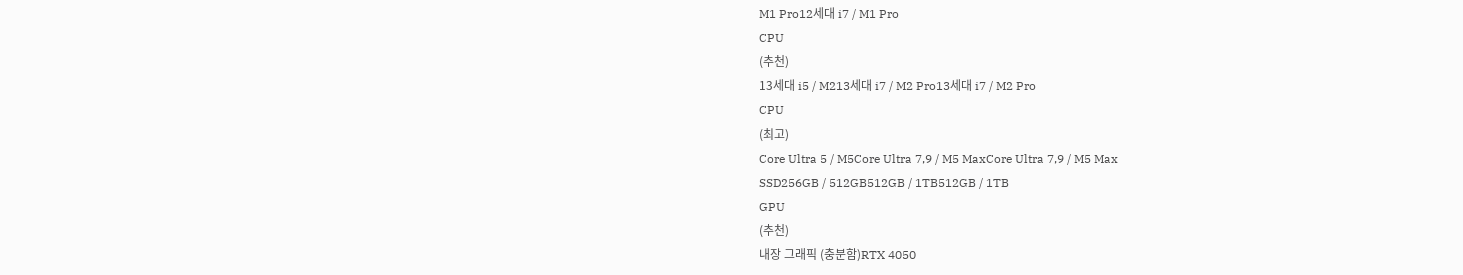M1 Pro12세대 i7 / M1 Pro
CPU
(추천)
13세대 i5 / M213세대 i7 / M2 Pro13세대 i7 / M2 Pro
CPU
(최고)
Core Ultra 5 / M5Core Ultra 7,9 / M5 MaxCore Ultra 7,9 / M5 Max
SSD256GB / 512GB512GB / 1TB512GB / 1TB
GPU
(추천)
내장 그래픽 (충분함)RTX 4050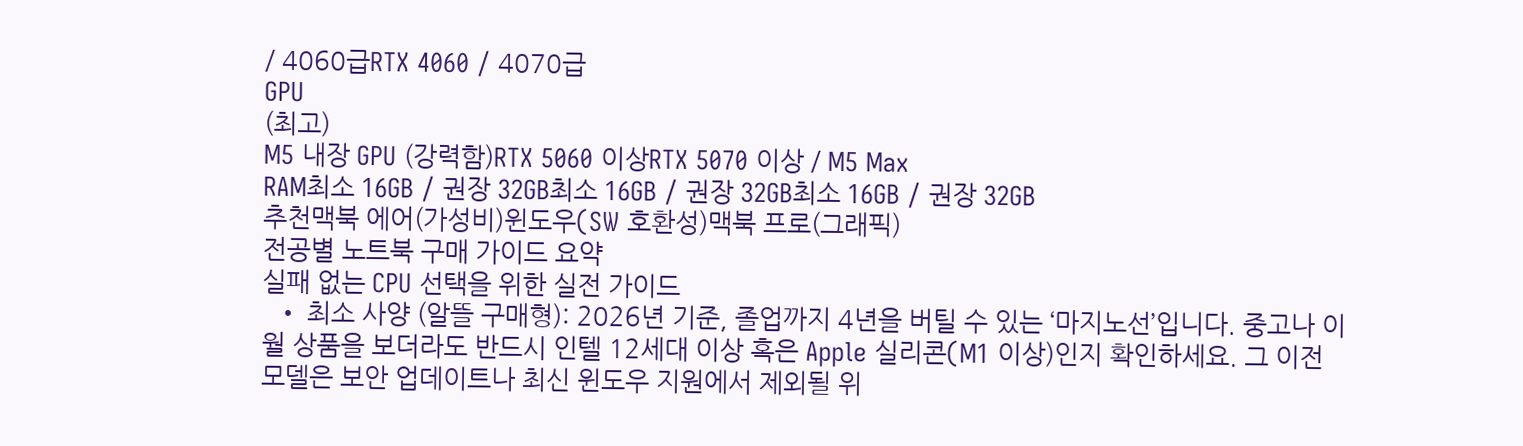/ 4060급RTX 4060 / 4070급
GPU
(최고)
M5 내장 GPU (강력함)RTX 5060 이상RTX 5070 이상 / M5 Max
RAM최소 16GB / 권장 32GB최소 16GB / 권장 32GB최소 16GB / 권장 32GB
추천맥북 에어(가성비)윈도우(SW 호환성)맥북 프로(그래픽)
전공별 노트북 구매 가이드 요약
실패 없는 CPU 선택을 위한 실전 가이드
  • 최소 사양 (알뜰 구매형): 2026년 기준, 졸업까지 4년을 버틸 수 있는 ‘마지노선’입니다. 중고나 이월 상품을 보더라도 반드시 인텔 12세대 이상 혹은 Apple 실리콘(M1 이상)인지 확인하세요. 그 이전 모델은 보안 업데이트나 최신 윈도우 지원에서 제외될 위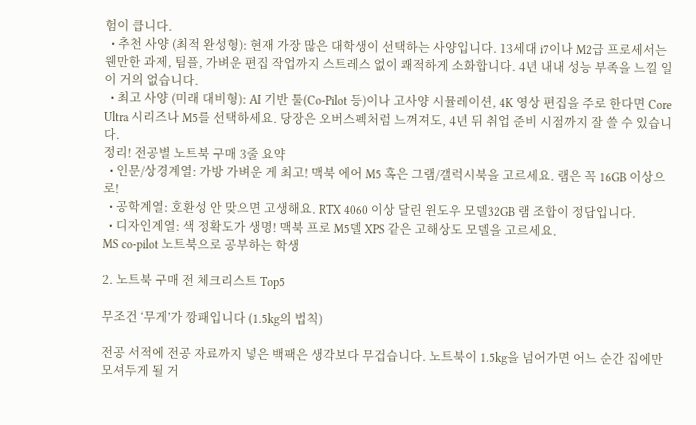험이 큽니다.
  • 추천 사양 (최적 완성형): 현재 가장 많은 대학생이 선택하는 사양입니다. 13세대 i7이나 M2급 프로세서는 웬만한 과제, 팀플, 가벼운 편집 작업까지 스트레스 없이 쾌적하게 소화합니다. 4년 내내 성능 부족을 느낄 일이 거의 없습니다.
  • 최고 사양 (미래 대비형): AI 기반 툴(Co-Pilot 등)이나 고사양 시뮬레이션, 4K 영상 편집을 주로 한다면 Core Ultra 시리즈나 M5를 선택하세요. 당장은 오버스펙처럼 느껴져도, 4년 뒤 취업 준비 시점까지 잘 쓸 수 있습니다.
정리! 전공별 노트북 구매 3줄 요약
  • 인문/상경계열: 가방 가벼운 게 최고! 맥북 에어 M5 혹은 그램/갤럭시북을 고르세요. 램은 꼭 16GB 이상으로!
  • 공학계열: 호환성 안 맞으면 고생해요. RTX 4060 이상 달린 윈도우 모델32GB 램 조합이 정답입니다.
  • 디자인계열: 색 정확도가 생명! 맥북 프로 M5델 XPS 같은 고해상도 모델을 고르세요.
MS co-pilot 노트북으로 공부하는 학생

2. 노트북 구매 전 체크리스트 Top5

무조건 ‘무게’가 깡패입니다 (1.5kg의 법칙)

전공 서적에 전공 자료까지 넣은 백팩은 생각보다 무겁습니다. 노트북이 1.5kg을 넘어가면 어느 순간 집에만 모셔두게 될 거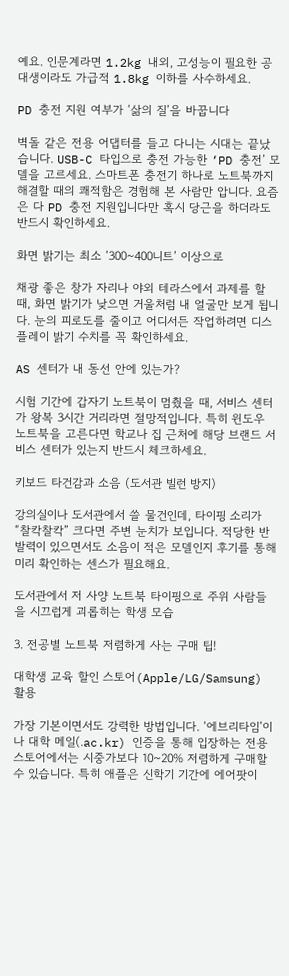예요. 인문계라면 1.2kg 내외, 고성능이 필요한 공대생이라도 가급적 1.8kg 이하를 사수하세요.

PD 충전 지원 여부가 ‘삶의 질’을 바꿉니다

벽돌 같은 전용 어댑터를 들고 다니는 시대는 끝났습니다. USB-C 타입으로 충전 가능한 ‘PD 충전’ 모델을 고르세요. 스마트폰 충전기 하나로 노트북까지 해결할 때의 쾌적함은 경험해 본 사람만 압니다. 요즘은 다 PD 충전 지원입니다만 혹시 당근을 하더라도 반드시 확인하세요.

화면 밝기는 최소 ‘300~400니트’ 이상으로

채광 좋은 창가 자리나 야외 테라스에서 과제를 할 때, 화면 밝기가 낮으면 거울처럼 내 얼굴만 보게 됩니다. 눈의 피로도를 줄이고 어디서든 작업하려면 디스플레이 밝기 수치를 꼭 확인하세요.

AS 센터가 내 동선 안에 있는가?

시험 기간에 갑자기 노트북이 멈췄을 때, 서비스 센터가 왕복 3시간 거리라면 절망적입니다. 특히 윈도우 노트북을 고른다면 학교나 집 근처에 해당 브랜드 서비스 센터가 있는지 반드시 체크하세요.

키보드 타건감과 소음 (도서관 빌런 방지)

강의실이나 도서관에서 쓸 물건인데, 타이핑 소리가 “찰칵찰칵” 크다면 주변 눈치가 보입니다. 적당한 반발력이 있으면서도 소음이 적은 모델인지 후기를 통해 미리 확인하는 센스가 필요해요.

도서관에서 저 사양 노트북 타이핑으로 주위 사람들을 시끄럽게 괴롭히는 학생 모습

3. 전공별 노트북 저렴하게 사는 구매 팁!

대학생 교육 할인 스토어(Apple/LG/Samsung) 활용

가장 기본이면서도 강력한 방법입니다. ‘에브리타임’이나 대학 메일(.ac.kr) 인증을 통해 입장하는 전용 스토어에서는 시중가보다 10~20% 저렴하게 구매할 수 있습니다. 특히 애플은 신학기 기간에 에어팟이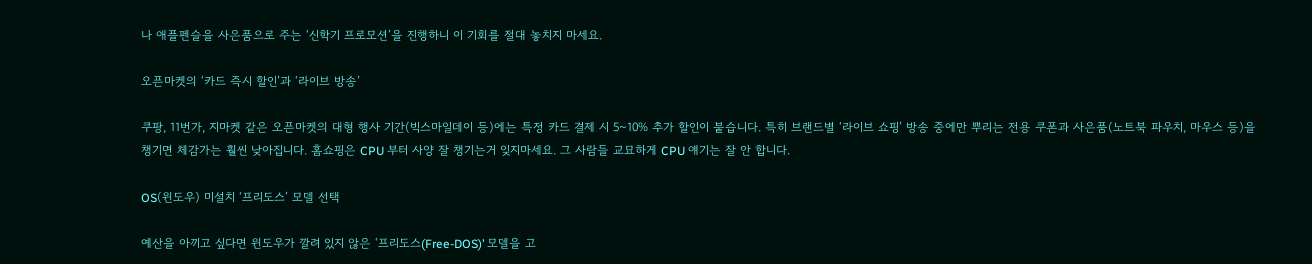나 애플펜슬을 사은품으로 주는 ‘신학기 프로모션’을 진행하니 이 기회를 절대 놓치지 마세요.

오픈마켓의 ‘카드 즉시 할인’과 ‘라이브 방송’

쿠팡, 11번가, 지마켓 같은 오픈마켓의 대형 행사 기간(빅스마일데이 등)에는 특정 카드 결제 시 5~10% 추가 할인이 붙습니다. 특히 브랜드별 ‘라이브 쇼핑’ 방송 중에만 뿌리는 전용 쿠폰과 사은품(노트북 파우치, 마우스 등)을 챙기면 체감가는 훨씬 낮아집니다. 홈쇼핑은 CPU 부터 사양 잘 챙기는거 잊지마세요. 그 사람들 교묘하게 CPU 얘기는 잘 안 합니다.

OS(윈도우) 미설치 ‘프리도스’ 모델 선택

예산을 아끼고 싶다면 윈도우가 깔려 있지 않은 ‘프리도스(Free-DOS)’ 모델을 고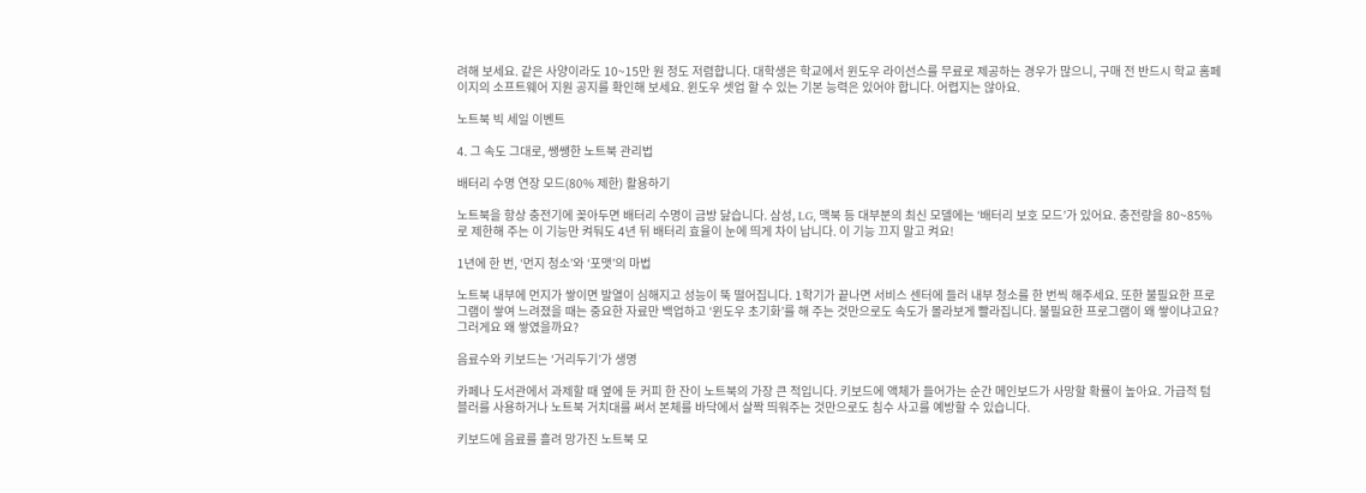려해 보세요. 같은 사양이라도 10~15만 원 정도 저렴합니다. 대학생은 학교에서 윈도우 라이선스를 무료로 제공하는 경우가 많으니, 구매 전 반드시 학교 홈페이지의 소프트웨어 지원 공지를 확인해 보세요. 윈도우 셋업 할 수 있는 기본 능력은 있어야 합니다. 어렵지는 않아요.

노트북 빅 세일 이벤트

4. 그 속도 그대로, 쌩쌩한 노트북 관리법

배터리 수명 연장 모드(80% 제한) 활용하기

노트북을 항상 충전기에 꽂아두면 배터리 수명이 금방 닳습니다. 삼성, LG, 맥북 등 대부분의 최신 모델에는 ‘배터리 보호 모드’가 있어요. 충전량을 80~85%로 제한해 주는 이 기능만 켜둬도 4년 뒤 배터리 효율이 눈에 띄게 차이 납니다. 이 기능 끄지 말고 켜요!

1년에 한 번, ‘먼지 청소’와 ‘포맷’의 마법

노트북 내부에 먼지가 쌓이면 발열이 심해지고 성능이 뚝 떨어집니다. 1학기가 끝나면 서비스 센터에 들러 내부 청소를 한 번씩 해주세요. 또한 불필요한 프로그램이 쌓여 느려졌을 때는 중요한 자료만 백업하고 ‘윈도우 초기화’를 해 주는 것만으로도 속도가 몰라보게 빨라집니다. 불필요한 프로그램이 왜 쌓이냐고요? 그러게요 왜 쌓였을까요?

음료수와 키보드는 ‘거리두기’가 생명

카페나 도서관에서 과제할 때 옆에 둔 커피 한 잔이 노트북의 가장 큰 적입니다. 키보드에 액체가 들어가는 순간 메인보드가 사망할 확률이 높아요. 가급적 텀블러를 사용하거나 노트북 거치대를 써서 본체를 바닥에서 살짝 띄워주는 것만으로도 침수 사고를 예방할 수 있습니다.

키보드에 음료를 흘려 망가진 노트북 모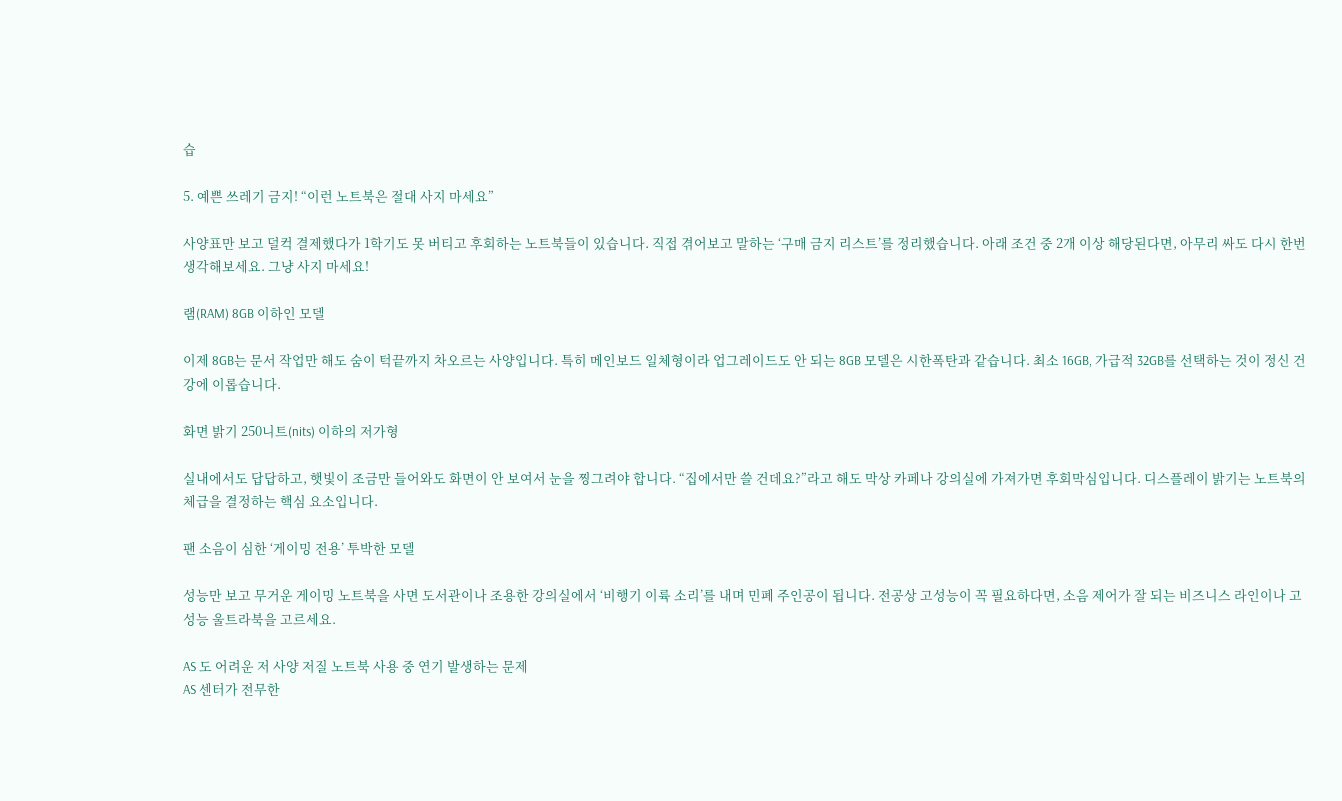습

5. 예쁜 쓰레기 금지! “이런 노트북은 절대 사지 마세요”

사양표만 보고 덜컥 결제했다가 1학기도 못 버티고 후회하는 노트북들이 있습니다. 직접 겪어보고 말하는 ‘구매 금지 리스트’를 정리했습니다. 아래 조건 중 2개 이상 해당된다면, 아무리 싸도 다시 한번 생각해보세요. 그냥 사지 마세요!

램(RAM) 8GB 이하인 모델

이제 8GB는 문서 작업만 해도 숨이 턱끝까지 차오르는 사양입니다. 특히 메인보드 일체형이라 업그레이드도 안 되는 8GB 모델은 시한폭탄과 같습니다. 최소 16GB, 가급적 32GB를 선택하는 것이 정신 건강에 이롭습니다.

화면 밝기 250니트(nits) 이하의 저가형

실내에서도 답답하고, 햇빛이 조금만 들어와도 화면이 안 보여서 눈을 찡그려야 합니다. “집에서만 쓸 건데요?”라고 해도 막상 카페나 강의실에 가져가면 후회막심입니다. 디스플레이 밝기는 노트북의 체급을 결정하는 핵심 요소입니다.

팬 소음이 심한 ‘게이밍 전용’ 투박한 모델

성능만 보고 무거운 게이밍 노트북을 사면 도서관이나 조용한 강의실에서 ‘비행기 이륙 소리’를 내며 민폐 주인공이 됩니다. 전공상 고성능이 꼭 필요하다면, 소음 제어가 잘 되는 비즈니스 라인이나 고성능 울트라북을 고르세요.

AS 도 어려운 저 사양 저질 노트북 사용 중 연기 발생하는 문제
AS 센터가 전무한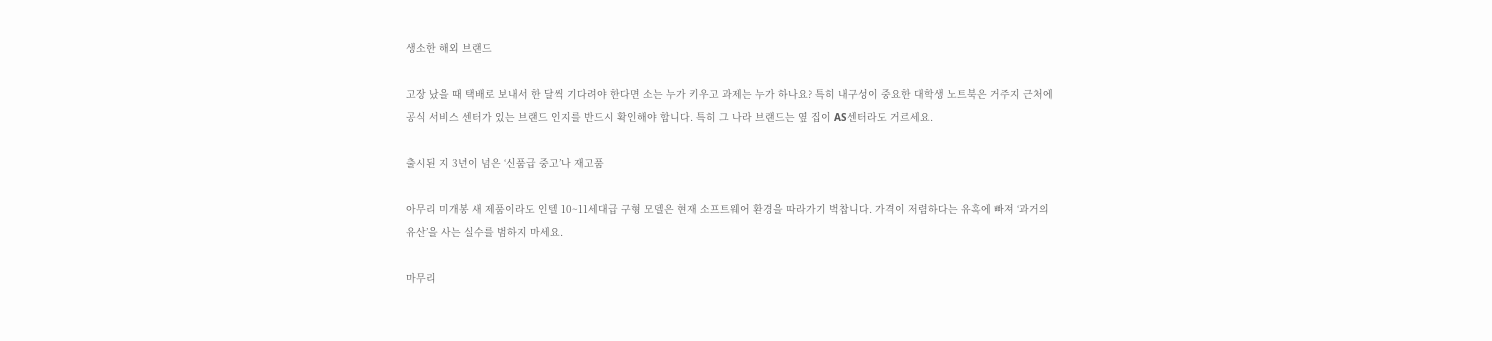생소한 해외 브랜드

고장 났을 때 택배로 보내서 한 달씩 기다려야 한다면 소는 누가 키우고 과제는 누가 하나요? 특히 내구성이 중요한 대학생 노트북은 거주지 근처에 공식 서비스 센터가 있는 브랜드 인지를 반드시 확인해야 합니다. 특히 그 나라 브랜드는 옆 집이 AS센터라도 거르세요.

출시된 지 3년이 넘은 ‘신품급 중고’나 재고품

아무리 미개봉 새 제품이라도 인텔 10~11세대급 구형 모델은 현재 소프트웨어 환경을 따라가기 벅찹니다. 가격이 저렴하다는 유혹에 빠져 ‘과거의 유산’을 사는 실수를 범하지 마세요.

마무리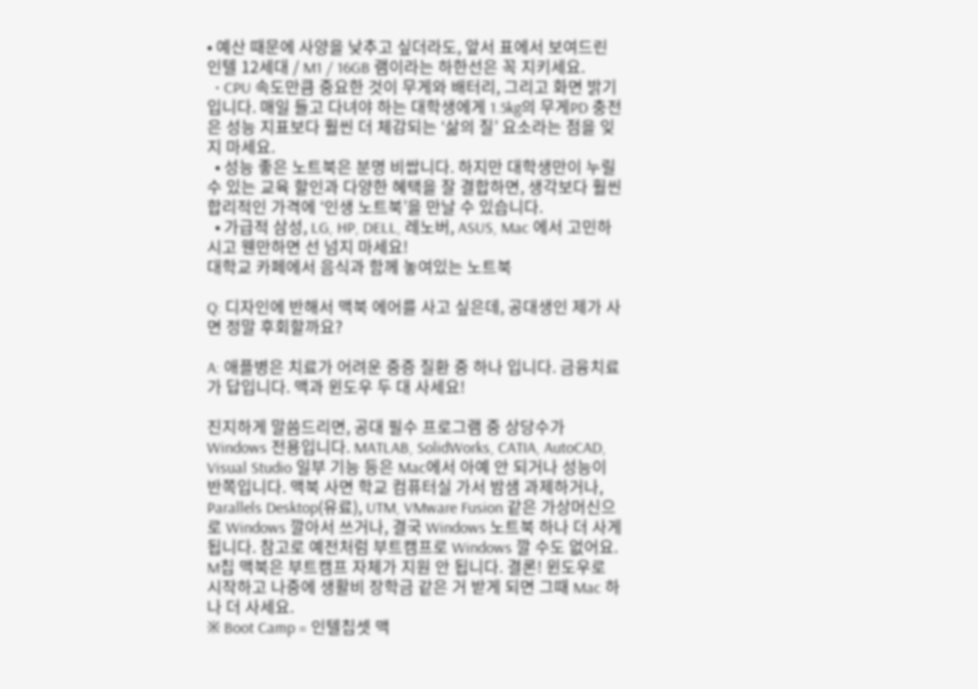• 예산 때문에 사양을 낮추고 싶더라도, 앞서 표에서 보여드린 인텔 12세대 / M1 / 16GB 램이라는 하한선은 꼭 지키세요.
  • CPU 속도만큼 중요한 것이 무게와 배터리, 그리고 화면 밝기입니다. 매일 들고 다녀야 하는 대학생에게 1.5kg의 무게PD 충전은 성능 지표보다 훨씬 더 체감되는 ‘삶의 질’ 요소라는 점을 잊지 마세요.
  • 성능 좋은 노트북은 분명 비쌉니다. 하지만 대학생만이 누릴 수 있는 교육 할인과 다양한 혜택을 잘 결합하면, 생각보다 훨씬 합리적인 가격에 ‘인생 노트북’을 만날 수 있습니다.
  • 가급적 삼성, LG, HP, DELL, 레노버, ASUS, Mac 에서 고민하시고 웬만하면 선 넘지 마세요!
대학교 카페에서 음식과 함께 놓여있는 노트북

Q: 디자인에 반해서 맥북 에어를 사고 싶은데, 공대생인 제가 사면 정말 후회할까요?

A: 애플병은 치료가 어려운 중증 질환 중 하나 입니다. 금융치료가 답입니다. 맥과 윈도우 두 대 사세요!

진지하게 말씀드리면, 공대 필수 프로그램 중 상당수가 Windows 전용입니다. MATLAB, SolidWorks, CATIA, AutoCAD, Visual Studio 일부 기능 등은 Mac에서 아예 안 되거나 성능이 반쪽입니다. 맥북 사면 학교 컴퓨터실 가서 밤샘 과제하거나, Parallels Desktop(유료), UTM, VMware Fusion 같은 가상머신으로 Windows 깔아서 쓰거나, 결국 Windows 노트북 하나 더 사게 됩니다. 참고로 예전처럼 부트캠프로 Windows 깔 수도 없어요. M칩 맥북은 부트캠프 자체가 지원 안 됩니다. 결론! 윈도우로 시작하고 나중에 생활비 장학금 같은 거 받게 되면 그때 Mac 하나 더 사세요.
※ Boot Camp = 인텔칩셋 맥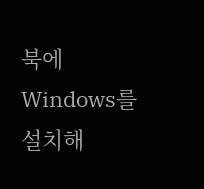북에 Windows를 설치해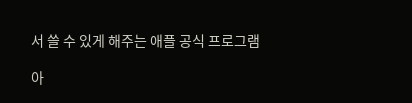서 쓸 수 있게 해주는 애플 공식 프로그램

아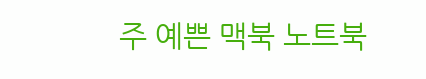주 예쁜 맥북 노트북